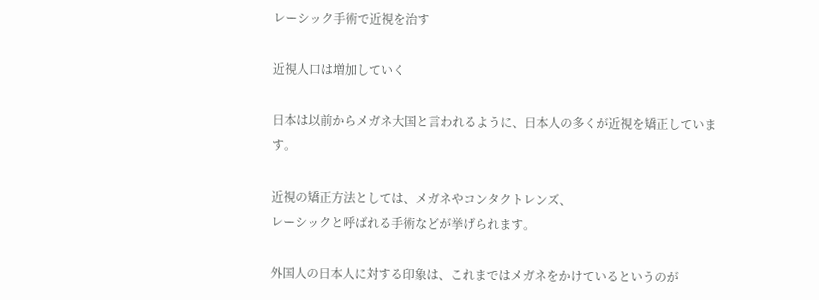レーシック手術で近視を治す

近視人口は増加していく

日本は以前からメガネ大国と言われるように、日本人の多くが近視を矯正しています。

近視の矯正方法としては、メガネやコンタクトレンズ、
レーシックと呼ばれる手術などが挙げられます。

外国人の日本人に対する印象は、これまではメガネをかけているというのが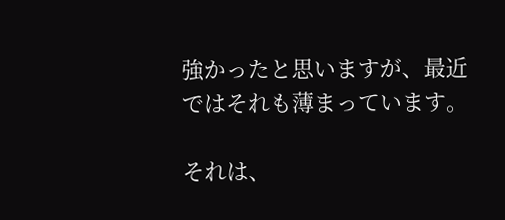強かったと思いますが、最近ではそれも薄まっています。

それは、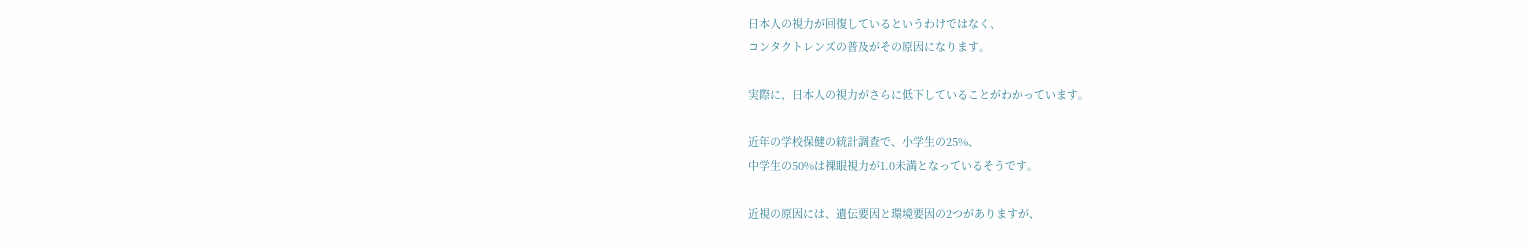日本人の視力が回復しているというわけではなく、
コンタクトレンズの普及がその原因になります。

実際に、日本人の視力がさらに低下していることがわかっています。

近年の学校保健の統計調査で、小学生の25%、
中学生の50%は裸眼視力が1.0未満となっているそうです。

近視の原因には、遺伝要因と環境要因の2つがありますが、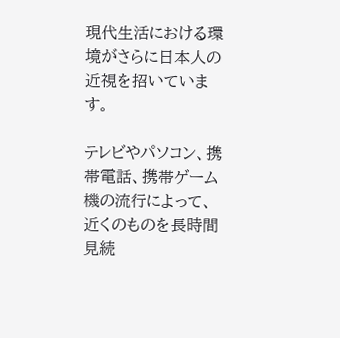現代生活における環境がさらに日本人の近視を招いています。

テレビやパソコン、携帯電話、携帯ゲーム機の流行によって、
近くのものを長時間見続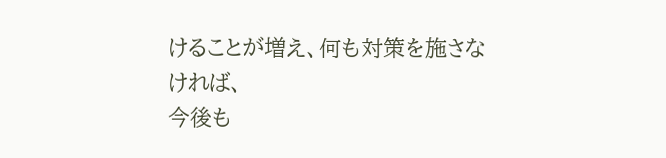けることが増え、何も対策を施さなければ、
今後も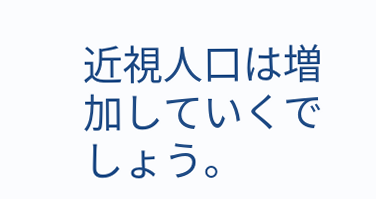近視人口は増加していくでしょう。